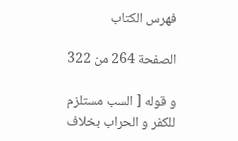فهرس الكتاب

الصفحة 264 من 322

و قوله [ السب مستلزم للكفر و الحراب بخلاف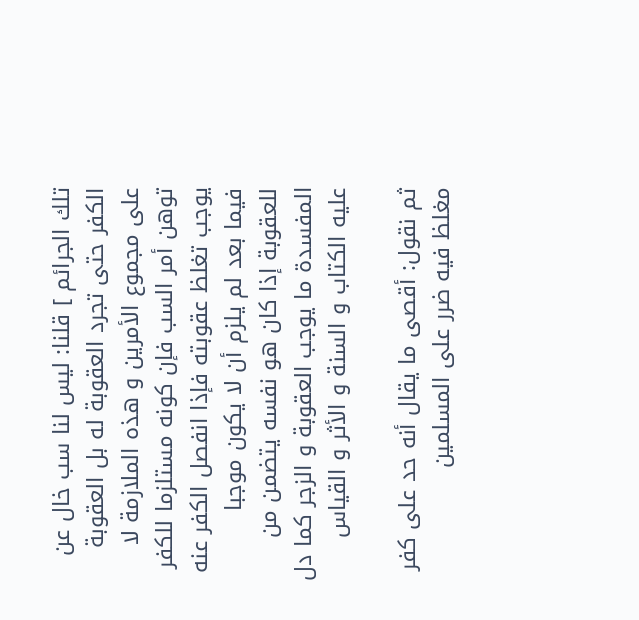تلك الجرائم ] قلنا: ليس لنا سب خال عن الكفر حتى تجرد العقوبة له بل العقوبة على مجموع الأمرين و هذه الملازمة لا توهن أمر السب فإن كونه مستلزما للكفر يوجب تغلظ عقوبته فإذا انفصل الكفر عنه فيما بعد لم يلزم أن لا يكون موجبا للعقوبة إذا كان هو نفسه يتضمن من المفسدة ما يوجب العقوبة و الزجر كما دل عليه الكتاب و السنة و الأثر و القياس

ثم نقول: أقصى ما يقال أنه حد على كفر مغلظ فيه ضرر على المسلمين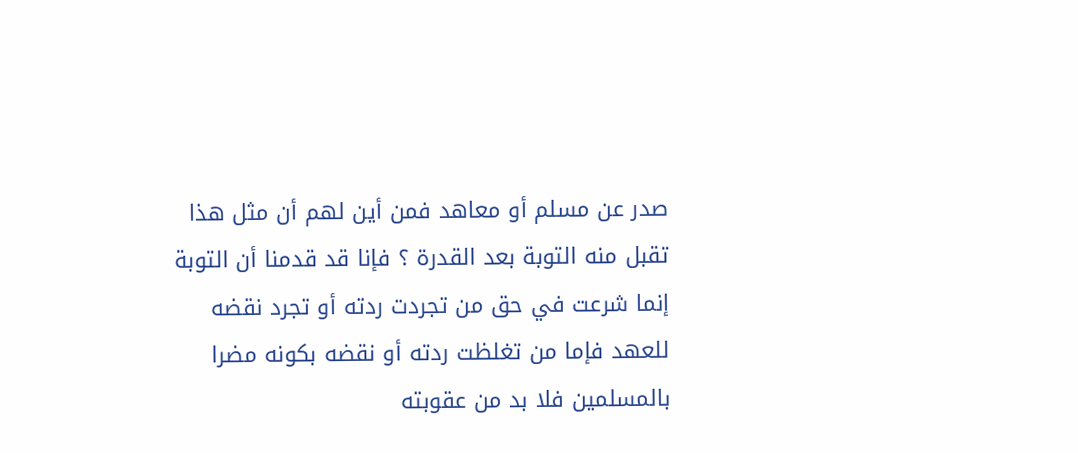صدر عن مسلم أو معاهد فمن أين لهم أن مثل هذا تقبل منه التوبة بعد القدرة ؟ فإنا قد قدمنا أن التوبة إنما شرعت في حق من تجردت ردته أو تجرد نقضه للعهد فإما من تغلظت ردته أو نقضه بكونه مضرا بالمسلمين فلا بد من عقوبته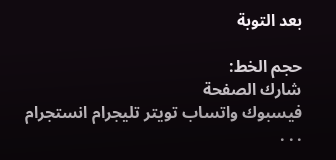بعد التوبة

حجم الخط:
شارك الصفحة
فيسبوك واتساب تويتر تليجرام انستجرام
. . .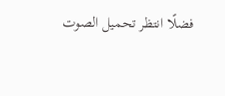فضلًا انتظر تحميل الصوت